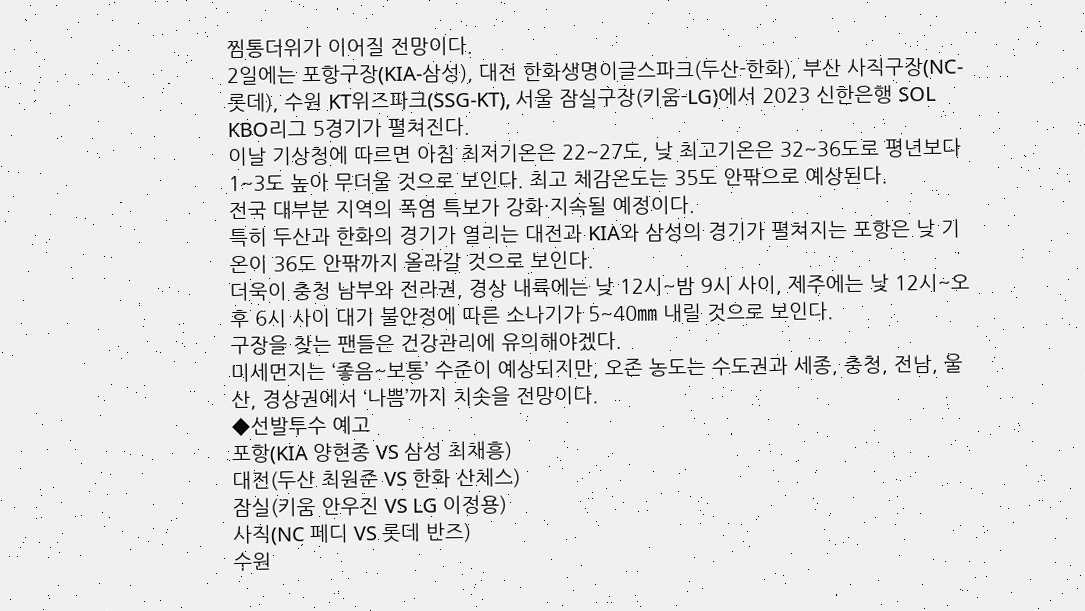찜통더위가 이어질 전망이다.
2일에는 포항구장(KIA-삼성), 대전 한화생명이글스파크(두산-한화), 부산 사직구장(NC-롯데), 수원 KT위즈파크(SSG-KT), 서울 잠실구장(키움-LG)에서 2023 신한은행 SOL KBO리그 5경기가 펼쳐진다.
이날 기상청에 따르면 아침 최저기온은 22~27도, 낮 최고기온은 32~36도로 평년보다 1~3도 높아 무더울 것으로 보인다. 최고 체감온도는 35도 안팎으로 예상된다.
전국 대부분 지역의 폭염 특보가 강화·지속될 예정이다.
특히 두산과 한화의 경기가 열리는 대전과 KIA와 삼성의 경기가 펼쳐지는 포항은 낮 기온이 36도 안팎까지 올라갈 것으로 보인다.
더욱이 충청 남부와 전라권, 경상 내륙에는 낮 12시~밤 9시 사이, 제주에는 낮 12시~오후 6시 사이 대기 불안정에 따른 소나기가 5~40㎜ 내릴 것으로 보인다.
구장을 찾는 팬들은 건강관리에 유의해야겠다.
미세먼지는 ‘좋음~보통’ 수준이 예상되지만, 오존 농도는 수도권과 세종, 충청, 전남, 울산, 경상권에서 ‘나쁨’까지 치솟을 전망이다.
◆선발투수 예고
포항(KIA 양현종 VS 삼성 최채흥)
대전(두산 최원준 VS 한화 산체스)
잠실(키움 안우진 VS LG 이정용)
사직(NC 페디 VS 롯데 반즈)
수원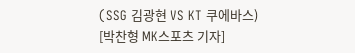(SSG 김광현 VS KT 쿠에바스)
[박찬형 MK스포츠 기자]